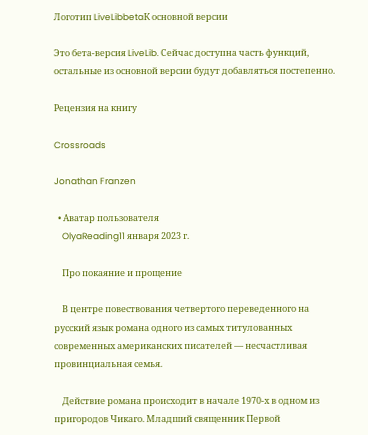Логотип LiveLibbetaК основной версии

Это бета-версия LiveLib. Сейчас доступна часть функций, остальные из основной версии будут добавляться постепенно.

Рецензия на книгу

Crossroads

Jonathan Franzen

  • Аватар пользователя
    OlyaReading11 января 2023 г.

    Про покаяние и прощение

    В центре повествования четвертого переведенного на русский язык романа одного из самых титулованных современных американских писателей — несчастливая провинциальная семья.

    Действие романа происходит в начале 1970-х в одном из пригородов Чикаго. Младший священник Первой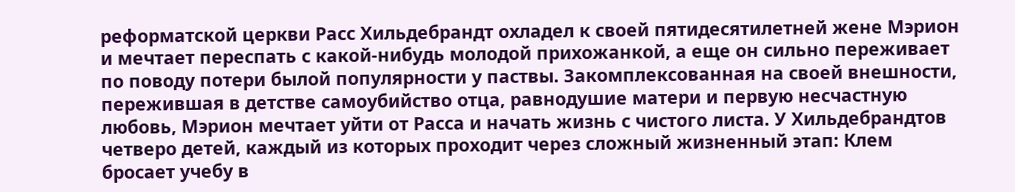реформатской церкви Расс Хильдебрандт охладел к своей пятидесятилетней жене Мэрион и мечтает переспать с какой-нибудь молодой прихожанкой, а еще он сильно переживает по поводу потери былой популярности у паствы. Закомплексованная на своей внешности, пережившая в детстве самоубийство отца, равнодушие матери и первую несчастную любовь, Мэрион мечтает уйти от Расса и начать жизнь с чистого листа. У Хильдебрандтов четверо детей, каждый из которых проходит через сложный жизненный этап: Клем бросает учебу в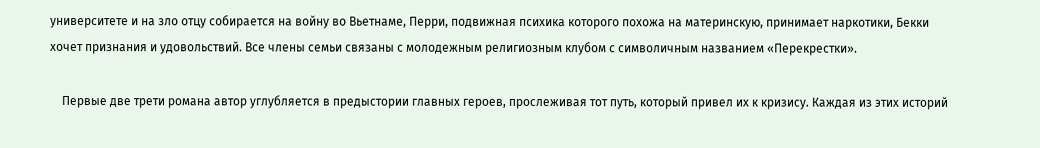университете и на зло отцу собирается на войну во Вьетнаме, Перри, подвижная психика которого похожа на материнскую, принимает наркотики, Бекки хочет признания и удовольствий. Все члены семьи связаны с молодежным религиозным клубом с символичным названием «Перекрестки».

    Первые две трети романа автор углубляется в предыстории главных героев, прослеживая тот путь, который привел их к кризису. Каждая из этих историй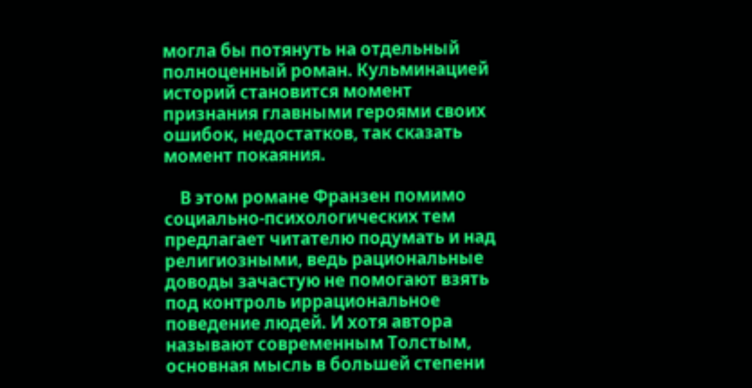могла бы потянуть на отдельный полноценный роман. Кульминацией историй становится момент признания главными героями своих ошибок, недостатков, так сказать момент покаяния.

    В этом романе Франзен помимо социально-психологических тем предлагает читателю подумать и над религиозными, ведь рациональные доводы зачастую не помогают взять под контроль иррациональное поведение людей. И хотя автора называют современным Толстым, основная мысль в большей степени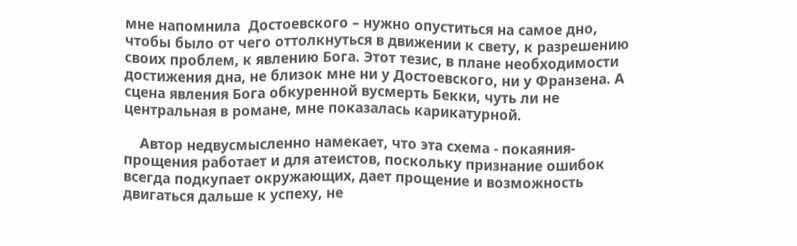мне напомнила  Достоевского – нужно опуститься на самое дно, чтобы было от чего оттолкнуться в движении к свету, к разрешению своих проблем, к явлению Бога. Этот тезис, в плане необходимости достижения дна, не близок мне ни у Достоевского, ни у Франзена. А сцена явления Бога обкуренной вусмерть Бекки, чуть ли не центральная в романе, мне показалась карикатурной.

    Автор недвусмысленно намекает, что эта схема - покаяния-прощения работает и для атеистов, поскольку признание ошибок всегда подкупает окружающих, дает прощение и возможность двигаться дальше к успеху, не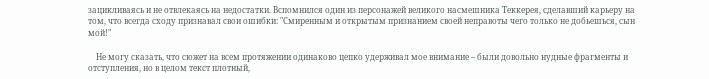зацикливаясь и не отвлекаясь на недостатки. Вспомнился один из персонажей великого насмешника Теккерея, сделавший карьеру на том, что всегда сходу признавал свои ошибки: "Смиренным и открытым признанием своей неправоты чего только не добьешься, сын мой!"

    Не могу сказать, что сюжет на всем протяжении одинаково цепко удерживал мое внимание – были довольно нудные фрагменты и отступления, но в целом текст плотный,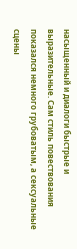насыщенный и диалоги быстрые и выразительные. Сам стиль повествования показался немного грубоватым, а сексуальные сцены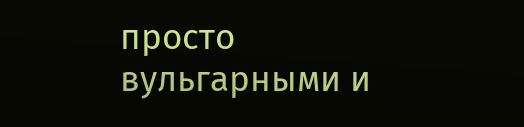просто вульгарными и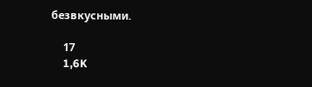безвкусными.

    17
    1,6K